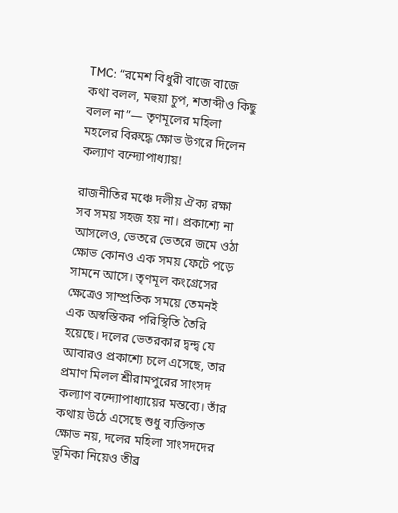TMC: “রমেশ বিধুরী বাজে বাজে কথা বলল, মহুয়া চুপ, শতাব্দীও কিছু বলল না”— তৃণমূলের মহিলা মহলের বিরুদ্ধে ক্ষোভ উগরে দিলেন কল্যাণ বন্দ্যোপাধ্যায়!

রাজনীতির মঞ্চে দলীয় ঐক্য রক্ষা সব সময় সহজ হয় না। প্রকাশ্যে না আসলেও, ভেতরে ভেতরে জমে ওঠা ক্ষোভ কোনও এক সময় ফেটে পড়ে সামনে আসে। তৃণমূল কংগ্রেসের ক্ষেত্রেও সাম্প্রতিক সময়ে তেমনই এক অস্বস্তিকর পরিস্থিতি তৈরি হয়েছে। দলের ভেতরকার দ্বন্দ্ব যে আবারও প্রকাশ্যে চলে এসেছে, তার প্রমাণ মিলল শ্রীরামপুরের সাংসদ কল্যাণ বন্দ্যোপাধ্যায়ের মন্তব্যে। তাঁর কথায় উঠে এসেছে শুধু ব্যক্তিগত ক্ষোভ নয়, দলের মহিলা সাংসদদের ভূমিকা নিয়েও তীব্র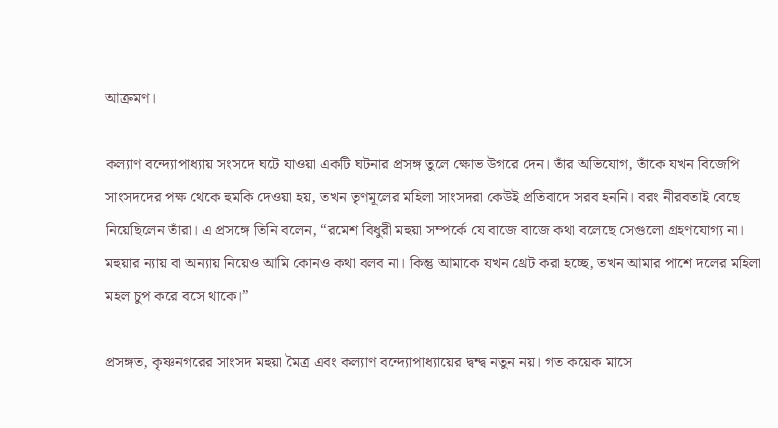আক্রমণ।

কল্যাণ বন্দ্যোপাধ্যায় সংসদে ঘটে যাওয়া একটি ঘটনার প্রসঙ্গ তুলে ক্ষোভ উগরে দেন। তাঁর অভিযোগ, তাঁকে যখন বিজেপি সাংসদদের পক্ষ থেকে হুমকি দেওয়া হয়, তখন তৃণমূলের মহিলা সাংসদরা কেউই প্রতিবাদে সরব হননি। বরং নীরবতাই বেছে নিয়েছিলেন তাঁরা। এ প্রসঙ্গে তিনি বলেন, “রমেশ বিধুরী মহুয়া সম্পর্কে যে বাজে বাজে কথা বলেছে সেগুলো গ্রহণযোগ্য না। মহুয়ার ন্যায় বা অন্যায় নিয়েও আমি কোনও কথা বলব না। কিন্তু আমাকে যখন থ্রেট করা হচ্ছে, তখন আমার পাশে দলের মহিলা মহল চুপ করে বসে থাকে।”

প্রসঙ্গত, কৃষ্ণনগরের সাংসদ মহুয়া মৈত্র এবং কল্যাণ বন্দ্যোপাধ্যায়ের দ্বন্দ্ব নতুন নয়। গত কয়েক মাসে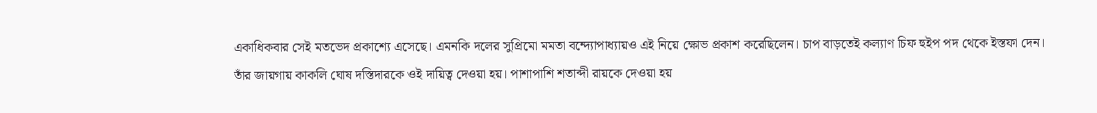একাধিকবার সেই মতভেদ প্রকাশ্যে এসেছে। এমনকি দলের সুপ্রিমো মমতা বন্দ্যোপাধ্যায়ও এই নিয়ে ক্ষোভ প্রকাশ করেছিলেন। চাপ বাড়তেই কল্যাণ চিফ হুইপ পদ থেকে ইস্তফা দেন। তাঁর জায়গায় কাকলি ঘোষ দস্তিদারকে ওই দায়িত্ব দেওয়া হয়। পাশাপাশি শতাব্দী রায়কে দেওয়া হয়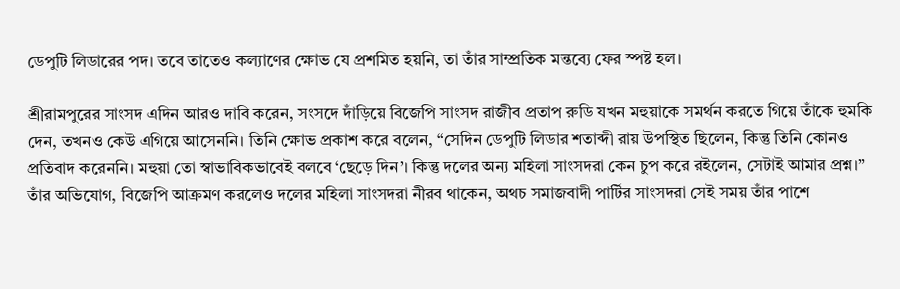ডেপুটি লিডারের পদ। তবে তাতেও কল্যাণের ক্ষোভ যে প্রশমিত হয়নি, তা তাঁর সাম্প্রতিক মন্তব্যে ফের স্পষ্ট হল।

শ্রীরামপুরের সাংসদ এদিন আরও দাবি করেন, সংসদে দাঁড়িয়ে বিজেপি সাংসদ রাজীব প্রতাপ রুডি যখন মহুয়াকে সমর্থন করতে গিয়ে তাঁকে হুমকি দেন, তখনও কেউ এগিয়ে আসেননি। তিনি ক্ষোভ প্রকাশ করে বলেন, “সেদিন ডেপুটি লিডার শতাব্দী রায় উপস্থিত ছিলেন, কিন্তু তিনি কোনও প্রতিবাদ করেননি। মহুয়া তো স্বাভাবিকভাবেই বলবে ‘ছেড়ে দিন’। কিন্তু দলের অন্য মহিলা সাংসদরা কেন চুপ করে রইলেন, সেটাই আমার প্রশ্ন।” তাঁর অভিযোগ, বিজেপি আক্রমণ করলেও দলের মহিলা সাংসদরা নীরব থাকেন, অথচ সমাজবাদী পার্টির সাংসদরা সেই সময় তাঁর পাশে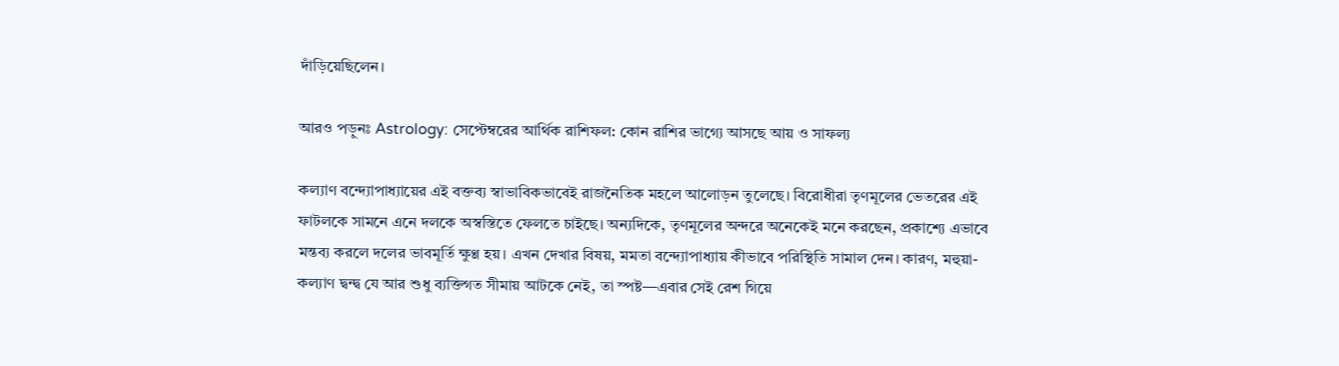দাঁড়িয়েছিলেন।

আরও পড়ুনঃ Astrology: সেপ্টেম্বরের আর্থিক রাশিফল: কোন রাশির ভাগ্যে আসছে আয় ও সাফল্য

কল্যাণ বন্দ্যোপাধ্যায়ের এই বক্তব্য স্বাভাবিকভাবেই রাজনৈতিক মহলে আলোড়ন তুলেছে। বিরোধীরা তৃণমূলের ভেতরের এই ফাটলকে সামনে এনে দলকে অস্বস্তিতে ফেলতে চাইছে। অন্যদিকে, তৃণমূলের অন্দরে অনেকেই মনে করছেন, প্রকাশ্যে এভাবে মন্তব্য করলে দলের ভাবমূর্তি ক্ষুণ্ণ হয়। এখন দেখার বিষয়, মমতা বন্দ্যোপাধ্যায় কীভাবে পরিস্থিতি সামাল দেন। কারণ, মহুয়া-কল্যাণ দ্বন্দ্ব যে আর শুধু ব্যক্তিগত সীমায় আটকে নেই, তা স্পষ্ট—এবার সেই রেশ গিয়ে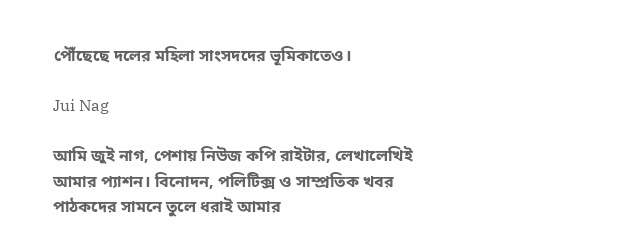পৌঁছেছে দলের মহিলা সাংসদদের ভূমিকাতেও।

Jui Nag

আমি জুই নাগ, পেশায় নিউজ কপি রাইটার, লেখালেখিই আমার প্যাশন। বিনোদন, পলিটিক্স ও সাম্প্রতিক খবর পাঠকদের সামনে তুলে ধরাই আমার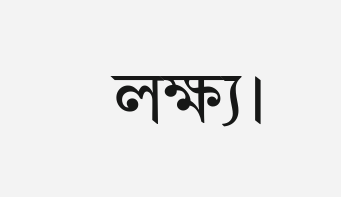লক্ষ্য।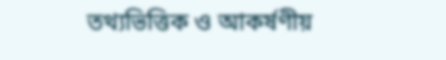তথ্যভিত্তিক ও আকর্ষণীয়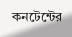কনটেন্টের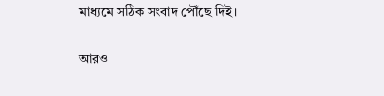মাধ্যমে সঠিক সংবাদ পৌঁছে দিই।

আরও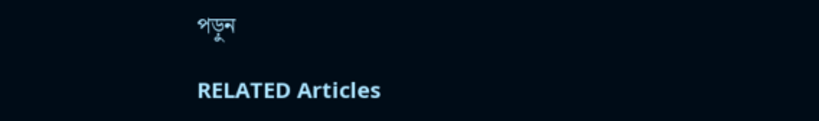পড়ুন

RELATED Articles